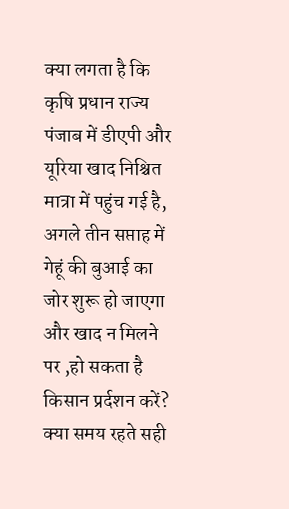क्या लगता है कि कृषि प्रधान राज्य पंजाब में डीएपी और यूरिया खाद निश्चित मात्रा में पहुंच गई है, अगले तीन सप्ताह में गेहूं की बुआई का जोर शुरू हो जाएगा और खाद न मिलने पर ,हो सकता है किसान प्रर्दशन करें? क्या समय रहते सही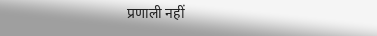प्रणाली नहीं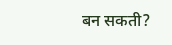बन सकती?